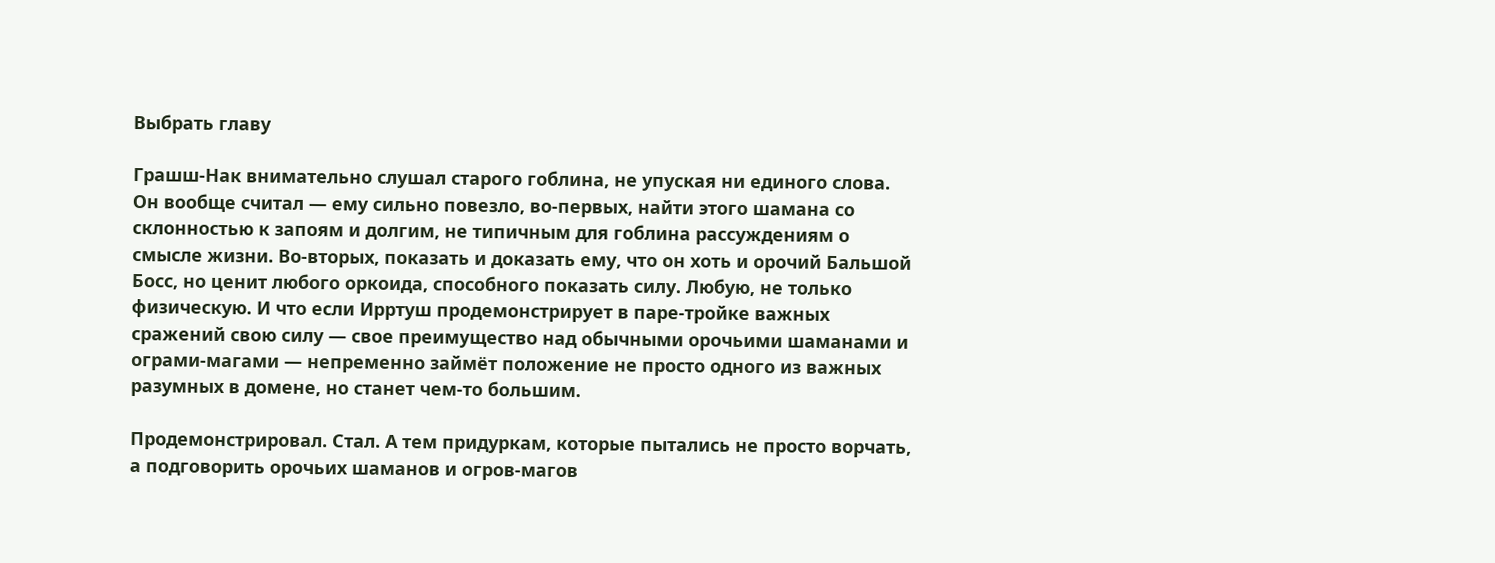Выбрать главу

Грашш-Нак внимательно слушал старого гоблина, не упуская ни единого слова. Он вообще считал — ему сильно повезло, во-первых, найти этого шамана со склонностью к запоям и долгим, не типичным для гоблина рассуждениям о смысле жизни. Во-вторых, показать и доказать ему, что он хоть и орочий Бальшой Босс, но ценит любого оркоида, способного показать силу. Любую, не только физическую. И что если Ирртуш продемонстрирует в паре-тройке важных сражений свою силу — свое преимущество над обычными орочьими шаманами и ограми-магами — непременно займёт положение не просто одного из важных разумных в домене, но станет чем-то большим.

Продемонстрировал. Стал. А тем придуркам, которые пытались не просто ворчать, а подговорить орочьих шаманов и огров-магов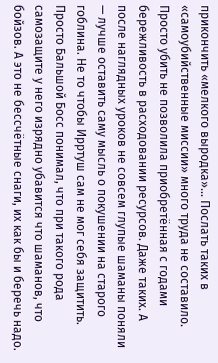прикончить «мелкого выродка»… Послать таких в «самоубийственные миссии» много труда не составило. Просто убить не позволила приобретённая с годами бережливость в расходовании ресурсов. Даже таких. А после наглядных уроков не совсем глупые шаманы поняли — лучше оставить саму мысль о покушении на старого гоблина. Не то чтобы Ирртуш сам не мог себя защитить. Просто Бальшой Босс понимал, что при такого рода самозащите у него изрядно убавится что шаманов, что бойзов. А это не бессчётные снаги, их как бы и беречь надо.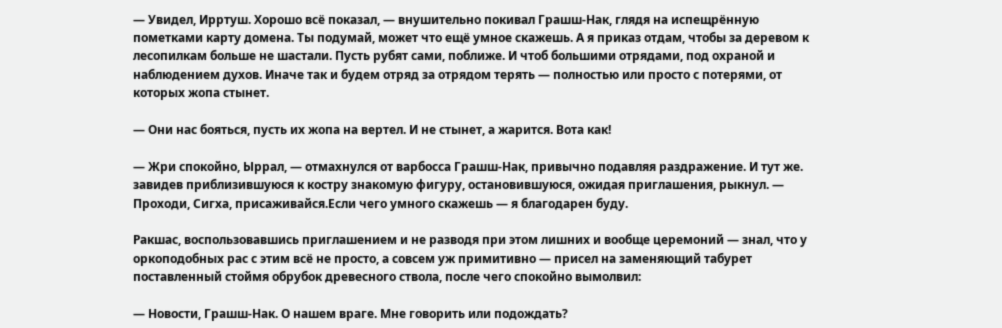— Увидел, Ирртуш. Хорошо всё показал, — внушительно покивал Грашш-Нак, глядя на испещрённую пометками карту домена. Ты подумай, может что ещё умное скажешь. А я приказ отдам, чтобы за деревом к лесопилкам больше не шастали. Пусть рубят сами, поближе. И чтоб большими отрядами, под охраной и наблюдением духов. Иначе так и будем отряд за отрядом терять — полностью или просто с потерями, от которых жопа стынет.

— Они нас бояться, пусть их жопа на вертел. И не стынет, а жарится. Вота как!

— Жри спокойно, Ыррал, — отмахнулся от варбосса Грашш-Нак, привычно подавляя раздражение. И тут же. завидев приблизившуюся к костру знакомую фигуру, остановившуюся, ожидая приглашения, рыкнул. — Проходи, Сигха, присаживайся.Если чего умного скажешь — я благодарен буду.

Ракшас, воспользовавшись приглашением и не разводя при этом лишних и вообще церемоний — знал, что у оркоподобных рас с этим всё не просто, а совсем уж примитивно — присел на заменяющий табурет поставленный стоймя обрубок древесного ствола, после чего спокойно вымолвил:

— Новости, Грашш-Нак. О нашем враге. Мне говорить или подождать?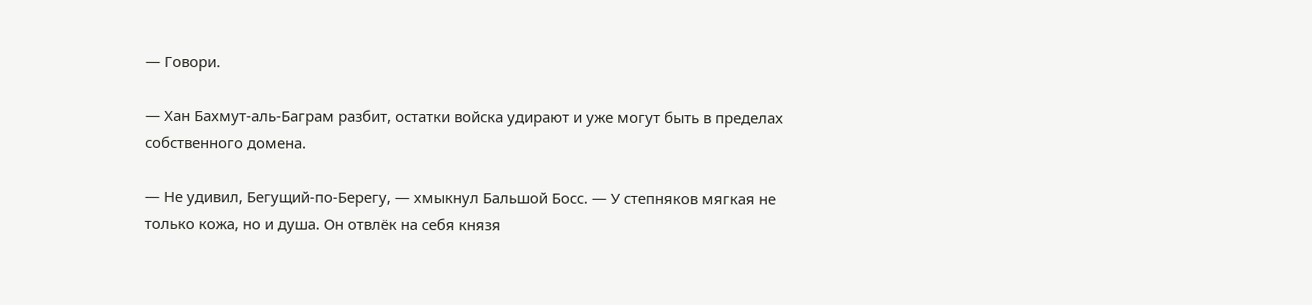— Говори.

— Хан Бахмут-аль-Баграм разбит, остатки войска удирают и уже могут быть в пределах собственного домена.

— Не удивил, Бегущий-по-Берегу, — хмыкнул Бальшой Босс. — У степняков мягкая не только кожа, но и душа. Он отвлёк на себя князя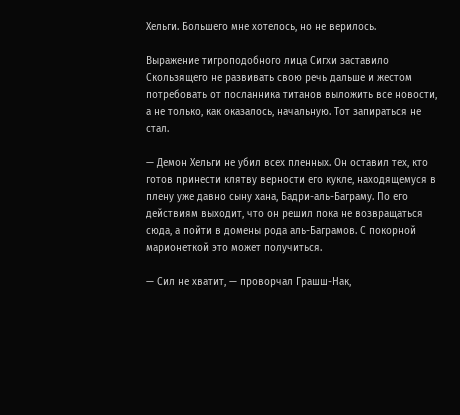Хельги. Большего мне хотелось, но не верилось.

Выражение тигроподобного лица Сигхи заставило Скользящего не развивать свою речь дальше и жестом потребовать от посланника титанов выложить все новости, а не только, как оказалось, начальную. Тот запираться не стал.

— Демон Хельги не убил всех пленных. Он оставил тех, кто готов принести клятву верности его кукле, находящемуся в плену уже давно сыну хана, Бадри-аль-Баграму. По его действиям выходит, что он решил пока не возвращаться сюда, а пойти в домены рода аль-Баграмов. С покорной марионеткой это может получиться.

— Сил не хватит, — проворчал Грашш-Нак,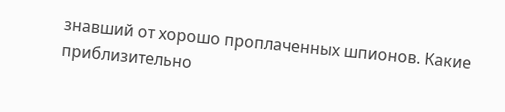знавший от хорошо проплаченных шпионов. Какие приблизительно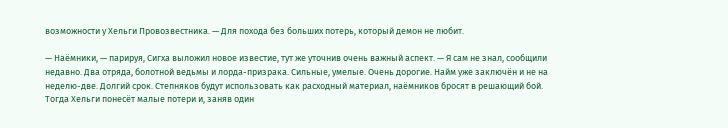возможности у Хельги Провозвестника. — Для похода без больших потерь, который демон не любит.

— Наёмники, — парируя, Сигха выложил новое известие, тут же уточнив очень важный аспект. — Я сам не знал, сообщили недавно. Два отряда, болотной ведьмы и лорда-призрака. Сильные, умелые. Очень дорогие. Найм уже заключён и не на неделю-две. Долгий срок. Степняков будут использовать как расходный материал, наёмников бросят в решающий бой. Тогда Хельги понесёт малые потери и, заняв один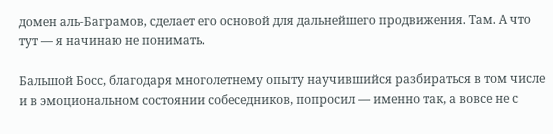домен аль-Баграмов, сделает его основой для дальнейшего продвижения. Там. А что тут — я начинаю не понимать.

Бальшой Босс, благодаря многолетнему опыту научившийся разбираться в том числе и в эмоциональном состоянии собеседников, попросил — именно так, а вовсе не с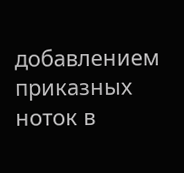добавлением приказных ноток в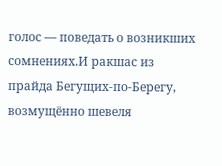голос — поведать о возникших сомнениях.И ракшас из прайда Бегущих-по-Берегу, возмущённо шевеля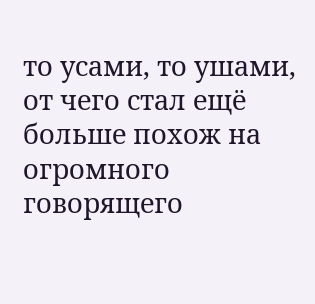то усами, то ушами, от чего стал ещё больше похож на огромного говорящего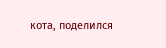кота, поделился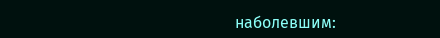наболевшим: